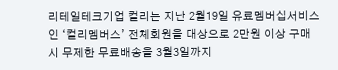리테일테크기업 컬리는 지난 2월19일 유료멤버십서비스인 ‘컬리멤버스’ 전체회원을 대상으로 2만원 이상 구매 시 무제한 무료배송을 3월3일까지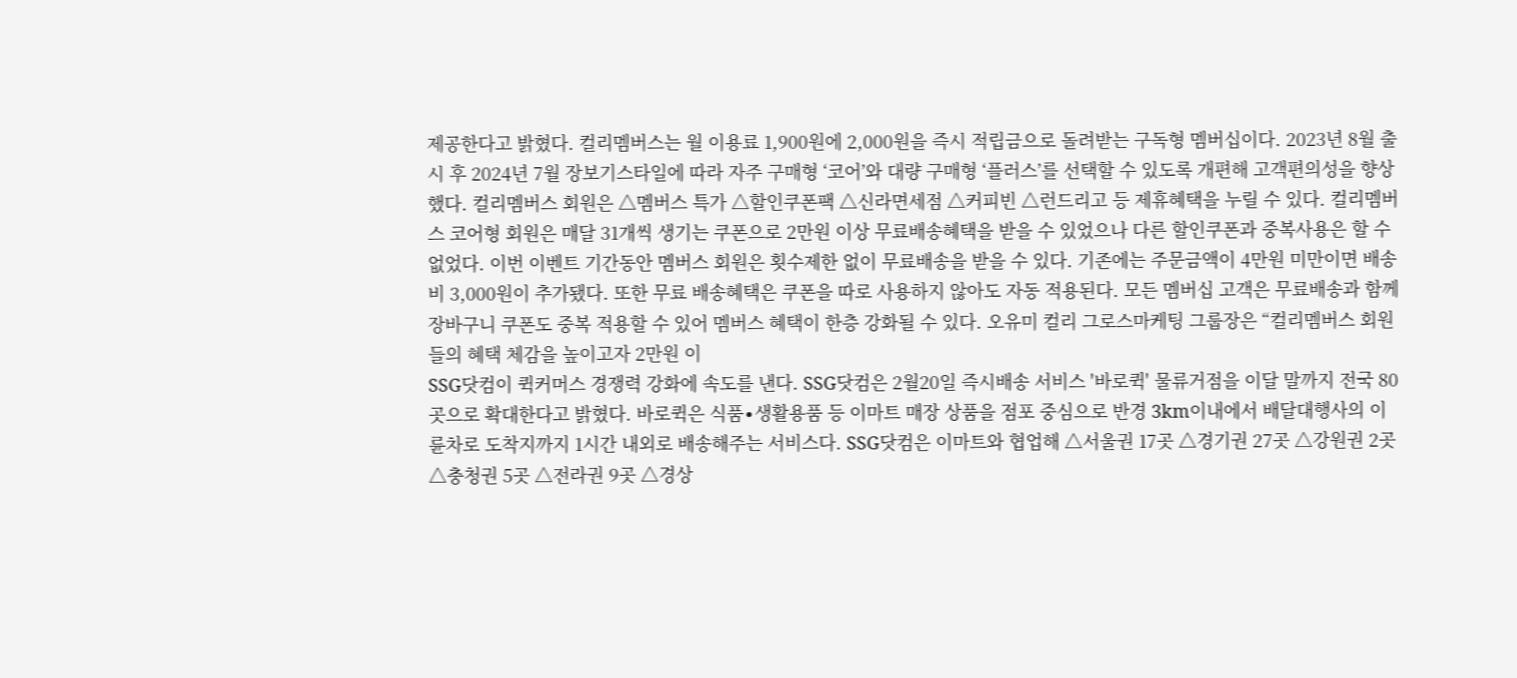제공한다고 밝혔다. 컬리멤버스는 월 이용료 1,900원에 2,000원을 즉시 적립금으로 돌려받는 구독형 멤버십이다. 2023년 8월 출시 후 2024년 7월 장보기스타일에 따라 자주 구매형 ‘코어’와 대량 구매형 ‘플러스’를 선택할 수 있도록 개편해 고객편의성을 향상했다. 컬리멤버스 회원은 △멤버스 특가 △할인쿠폰팩 △신라면세점 △커피빈 △런드리고 등 제휴혜택을 누릴 수 있다. 컬리멤버스 코어형 회원은 매달 31개씩 생기는 쿠폰으로 2만원 이상 무료배송혜택을 받을 수 있었으나 다른 할인쿠폰과 중복사용은 할 수 없었다. 이번 이벤트 기간동안 멤버스 회원은 횟수제한 없이 무료배송을 받을 수 있다. 기존에는 주문금액이 4만원 미만이면 배송비 3,000원이 추가됐다. 또한 무료 배송혜택은 쿠폰을 따로 사용하지 않아도 자동 적용된다. 모든 멤버십 고객은 무료배송과 함께 장바구니 쿠폰도 중복 적용할 수 있어 멤버스 혜택이 한층 강화될 수 있다. 오유미 컬리 그로스마케팅 그룹장은 “컬리멤버스 회원들의 혜택 체감을 높이고자 2만원 이
SSG닷컴이 퀵커머스 경쟁력 강화에 속도를 낸다. SSG닷컴은 2월20일 즉시배송 서비스 '바로퀵' 물류거점을 이달 말까지 전국 80곳으로 확대한다고 밝혔다. 바로퀵은 식품∙생활용품 등 이마트 매장 상품을 점포 중심으로 반경 3km이내에서 배달대행사의 이륜차로 도착지까지 1시간 내외로 배송해주는 서비스다. SSG닷컴은 이마트와 협업해 △서울권 17곳 △경기권 27곳 △강원권 2곳 △충청권 5곳 △전라권 9곳 △경상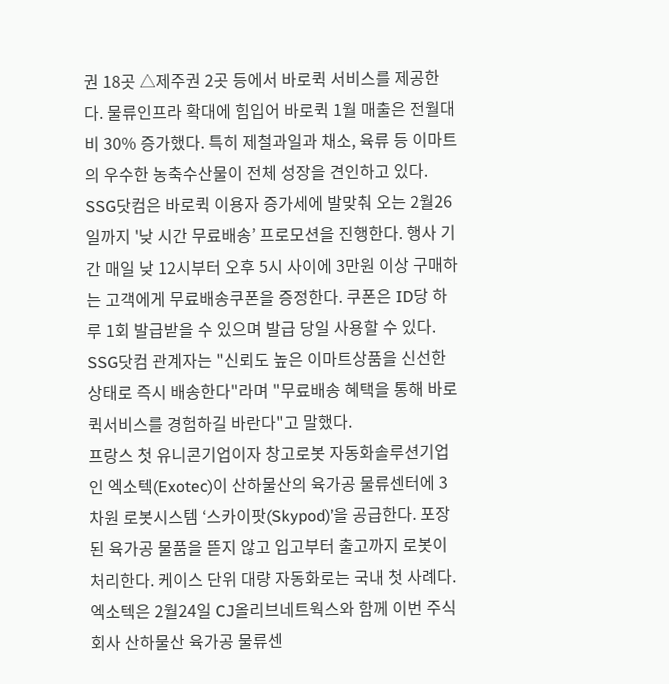권 18곳 △제주권 2곳 등에서 바로퀵 서비스를 제공한다. 물류인프라 확대에 힘입어 바로퀵 1월 매출은 전월대비 30% 증가했다. 특히 제철과일과 채소, 육류 등 이마트의 우수한 농축수산물이 전체 성장을 견인하고 있다. SSG닷컴은 바로퀵 이용자 증가세에 발맞춰 오는 2월26일까지 '낮 시간 무료배송’ 프로모션을 진행한다. 행사 기간 매일 낮 12시부터 오후 5시 사이에 3만원 이상 구매하는 고객에게 무료배송쿠폰을 증정한다. 쿠폰은 ID당 하루 1회 발급받을 수 있으며 발급 당일 사용할 수 있다. SSG닷컴 관계자는 "신뢰도 높은 이마트상품을 신선한 상태로 즉시 배송한다"라며 "무료배송 혜택을 통해 바로퀵서비스를 경험하길 바란다"고 말했다.
프랑스 첫 유니콘기업이자 창고로봇 자동화솔루션기업인 엑소텍(Exotec)이 산하물산의 육가공 물류센터에 3차원 로봇시스템 ‘스카이팟(Skypod)’을 공급한다. 포장된 육가공 물품을 뜯지 않고 입고부터 출고까지 로봇이 처리한다. 케이스 단위 대량 자동화로는 국내 첫 사례다. 엑소텍은 2월24일 CJ올리브네트웍스와 함께 이번 주식회사 산하물산 육가공 물류센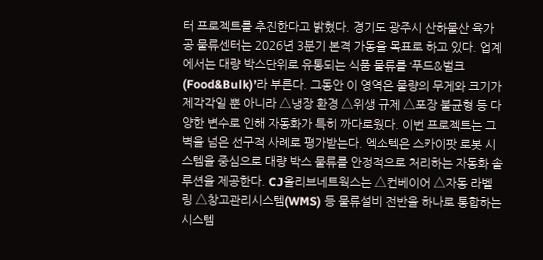터 프로젝트를 추진한다고 밝혔다. 경기도 광주시 산하물산 육가공 물류센터는 2026년 3분기 본격 가동을 목표로 하고 있다. 업계에서는 대량 박스단위로 유통되는 식품 물류를 ‘푸드&벌크(Food&Bulk)’라 부른다. 그동안 이 영역은 물량의 무게와 크기가 제각각일 뿐 아니라 △냉장 환경 △위생 규제 △포장 불균형 등 다양한 변수로 인해 자동화가 특히 까다로웠다. 이번 프로젝트는 그 벽을 넘은 선구적 사례로 평가받는다. 엑소텍은 스카이팟 로봇 시스템을 중심으로 대량 박스 물류를 안정적으로 처리하는 자동화 솔루션을 제공한다. CJ올리브네트웍스는 △컨베이어 △자동 라벨링 △창고관리시스템(WMS) 등 물류설비 전반을 하나로 통합하는 시스템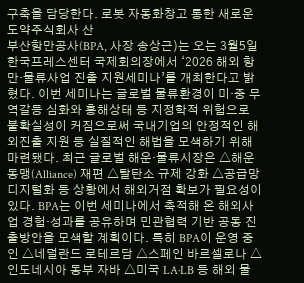구축을 담당한다. 로봇 자동화창고 통한 새로운 도약주식회사 산
부산항만공사(BPA, 사장 송상근)는 오는 3월5일 한국프레스센터 국제회의장에서 ‘2026 해외 항만·물류사업 진출 지원세미나’를 개최한다고 밝혔다. 이번 세미나는 글로벌 물류환경이 미·중 무역갈등 심화와 홍해상태 등 지정학적 위험으로 불확실성이 커짐으로써 국내기업의 안정적인 해외진출 지원 등 실질적인 해법을 모색하기 위해 마련됐다. 최근 글로벌 해운·물류시장은 △해운동맹(Alliance) 재편 △탈탄소 규제 강화 △공급망 디지털화 등 상황에서 해외거점 확보가 필요성이 있다. BPA는 이번 세미나에서 축적해 온 해외사업 경험·성과를 공유하며 민관협력 기반 공동 진출방안을 모색할 계획이다. 특히 BPA이 운영 중인 △네덜란드 로테르담 △스페인 바르셀로나 △인도네시아 동부 자바 △미국 LA·LB 등 해외 물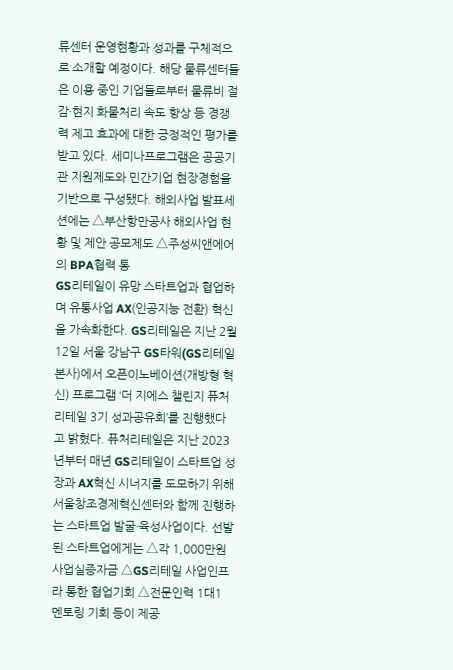류센터 운영현황과 성과를 구체적으로 소개할 예정이다. 해당 물류센터들은 이용 중인 기업들로부터 물류비 절감·현지 화물처리 속도 향상 등 경쟁력 제고 효과에 대한 긍정적인 평가를 받고 있다. 세미나프로그램은 공공기관 지원제도와 민간기업 현장경험을 기반으로 구성됐다. 해외사업 발표세션에는 △부산항만공사 해외사업 현황 및 제안 공모제도 △주성씨앤에어의 BPA협력 통
GS리테일이 유망 스타트업과 협업하며 유통사업 AX(인공지능 전환) 혁신을 가속화한다. GS리테일은 지난 2월12일 서울 강남구 GS타워(GS리테일 본사)에서 오픈이노베이션(개방형 혁신) 프로그램 ‘더 지에스 챌린지 퓨처리테일 3기 성과공유회’를 진행했다고 밝혔다. 퓨처리테일은 지난 2023년부터 매년 GS리테일이 스타트업 성장과 AX혁신 시너지를 도모하기 위해 서울창조경제혁신센터와 함께 진행하는 스타트업 발굴·육성사업이다. 선발된 스타트업에게는 △각 1,000만원 사업실증자금 △GS리테일 사업인프라 통한 협업기회 △전문인력 1대1 멘토링 기회 등이 제공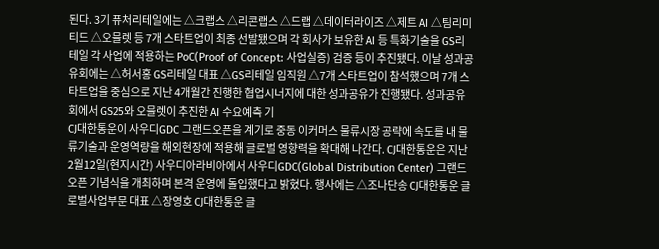된다. 3기 퓨처리테일에는 △크랩스 △리콘랩스 △드랩 △데이터라이즈 △제트 AI △팀리미티드 △오믈렛 등 7개 스타트업이 최종 선발됐으며 각 회사가 보유한 AI 등 특화기술을 GS리테일 각 사업에 적용하는 PoC(Proof of Concept: 사업실증) 검증 등이 추진됐다. 이날 성과공유회에는 △허서홍 GS리테일 대표 △GS리테일 임직원 △7개 스타트업이 참석했으며 7개 스타트업을 중심으로 지난 4개월간 진행한 협업시너지에 대한 성과공유가 진행됐다. 성과공유회에서 GS25와 오믈렛이 추진한 AI 수요예측 기
CJ대한통운이 사우디GDC 그랜드오픈을 계기로 중동 이커머스 물류시장 공략에 속도를 내 물류기술과 운영역량을 해외현장에 적용해 글로벌 영향력을 확대해 나간다. CJ대한통운은 지난 2월12일(현지시간) 사우디아라비아에서 사우디GDC(Global Distribution Center) 그랜드오픈 기념식을 개최하며 본격 운영에 돌입했다고 밝혔다. 행사에는 △조나단송 CJ대한통운 글로벌사업부문 대표 △장영호 CJ대한통운 글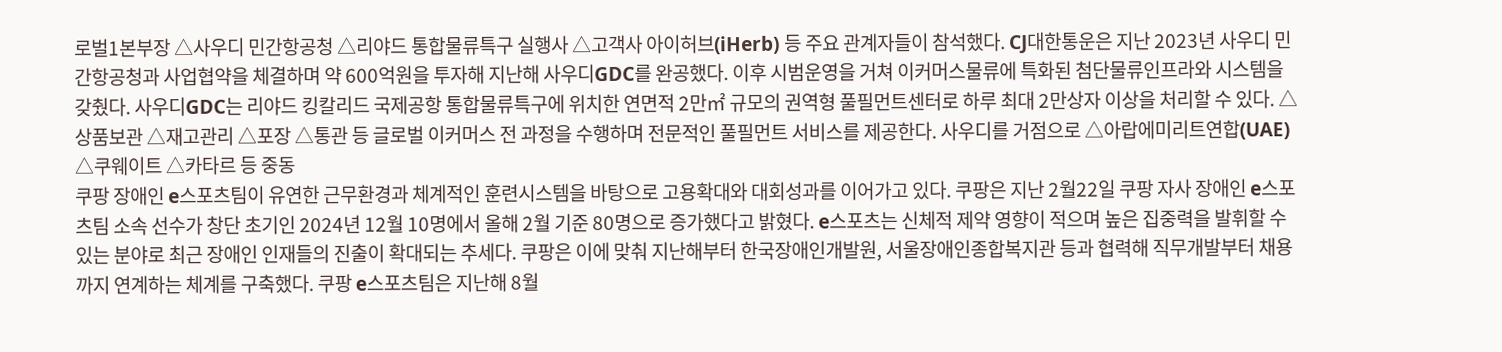로벌1본부장 △사우디 민간항공청 △리야드 통합물류특구 실행사 △고객사 아이허브(iHerb) 등 주요 관계자들이 참석했다. CJ대한통운은 지난 2023년 사우디 민간항공청과 사업협약을 체결하며 약 600억원을 투자해 지난해 사우디GDC를 완공했다. 이후 시범운영을 거쳐 이커머스물류에 특화된 첨단물류인프라와 시스템을 갖췄다. 사우디GDC는 리야드 킹칼리드 국제공항 통합물류특구에 위치한 연면적 2만㎡ 규모의 권역형 풀필먼트센터로 하루 최대 2만상자 이상을 처리할 수 있다. △상품보관 △재고관리 △포장 △통관 등 글로벌 이커머스 전 과정을 수행하며 전문적인 풀필먼트 서비스를 제공한다. 사우디를 거점으로 △아랍에미리트연합(UAE) △쿠웨이트 △카타르 등 중동
쿠팡 장애인 e스포츠팀이 유연한 근무환경과 체계적인 훈련시스템을 바탕으로 고용확대와 대회성과를 이어가고 있다. 쿠팡은 지난 2월22일 쿠팡 자사 장애인 e스포츠팀 소속 선수가 창단 초기인 2024년 12월 10명에서 올해 2월 기준 80명으로 증가했다고 밝혔다. e스포츠는 신체적 제약 영향이 적으며 높은 집중력을 발휘할 수 있는 분야로 최근 장애인 인재들의 진출이 확대되는 추세다. 쿠팡은 이에 맞춰 지난해부터 한국장애인개발원, 서울장애인종합복지관 등과 협력해 직무개발부터 채용까지 연계하는 체계를 구축했다. 쿠팡 e스포츠팀은 지난해 8월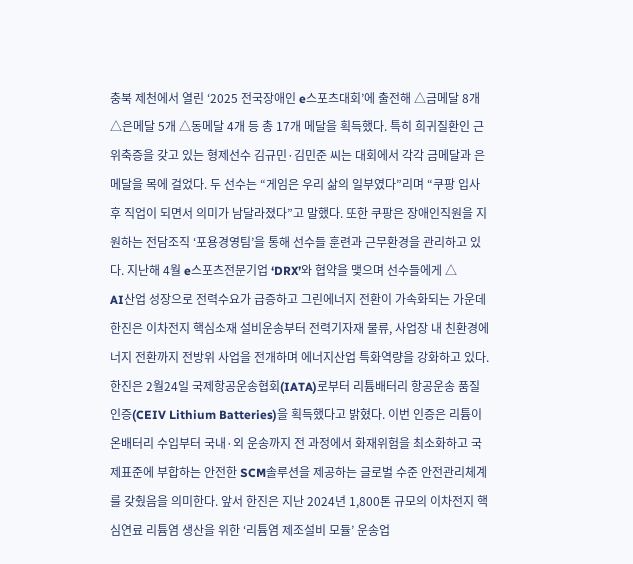충북 제천에서 열린 ‘2025 전국장애인 e스포츠대회’에 출전해 △금메달 8개 △은메달 5개 △동메달 4개 등 총 17개 메달을 획득했다. 특히 희귀질환인 근위축증을 갖고 있는 형제선수 김규민·김민준 씨는 대회에서 각각 금메달과 은메달을 목에 걸었다. 두 선수는 “게임은 우리 삶의 일부였다”리며 “쿠팡 입사 후 직업이 되면서 의미가 남달라졌다”고 말했다. 또한 쿠팡은 장애인직원을 지원하는 전담조직 ‘포용경영팀’을 통해 선수들 훈련과 근무환경을 관리하고 있다. 지난해 4월 e스포츠전문기업 ‘DRX’와 협약을 맺으며 선수들에게 △
AI산업 성장으로 전력수요가 급증하고 그린에너지 전환이 가속화되는 가운데 한진은 이차전지 핵심소재 설비운송부터 전력기자재 물류, 사업장 내 친환경에너지 전환까지 전방위 사업을 전개하며 에너지산업 특화역량을 강화하고 있다. 한진은 2월24일 국제항공운송협회(IATA)로부터 리튬배터리 항공운송 품질인증(CEIV Lithium Batteries)을 획득했다고 밝혔다. 이번 인증은 리튬이온배터리 수입부터 국내·외 운송까지 전 과정에서 화재위험을 최소화하고 국제표준에 부합하는 안전한 SCM솔루션을 제공하는 글로벌 수준 안전관리체계를 갖췄음을 의미한다. 앞서 한진은 지난 2024년 1,800톤 규모의 이차전지 핵심연료 리튬염 생산을 위한 ‘리튬염 제조설비 모듈’ 운송업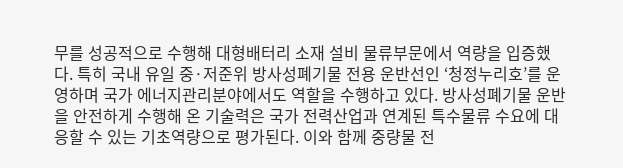무를 성공적으로 수행해 대형배터리 소재 설비 물류부문에서 역량을 입증했다. 특히 국내 유일 중·저준위 방사성폐기물 전용 운반선인 ‘청정누리호’를 운영하며 국가 에너지관리분야에서도 역할을 수행하고 있다. 방사성폐기물 운반을 안전하게 수행해 온 기술력은 국가 전력산업과 연계된 특수물류 수요에 대응할 수 있는 기초역량으로 평가된다. 이와 함께 중량물 전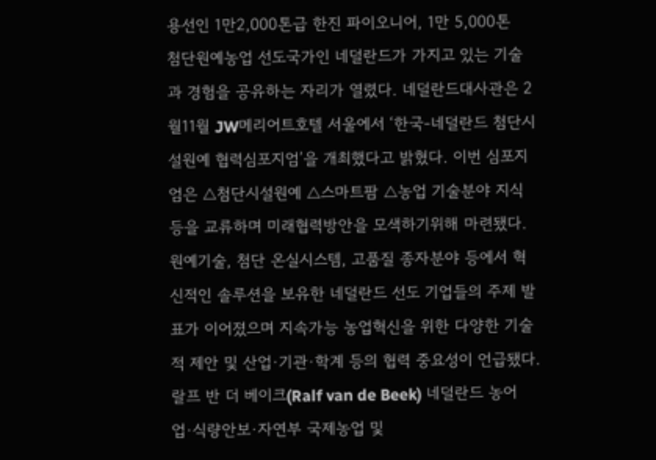용선인 1만2,000톤급 한진 파이오니어, 1만 5,000톤
첨단원예농업 선도국가인 네덜란드가 가지고 있는 기술과 경험을 공유하는 자리가 열렸다. 네덜란드대사관은 2월11월 JW메리어트호텔 서울에서 ‘한국-네덜란드 첨단시설원예 협력심포지엄’을 개최했다고 밝혔다. 이번 심포지엄은 △첨단시설원예 △스마트팜 △농업 기술분야 지식 등을 교류하며 미래협력방안을 모색하기위해 마련됐다. 원예기술, 첨단 온실시스템, 고품질 종자분야 등에서 혁신적인 솔루션을 보유한 네덜란드 선도 기업들의 주제 발표가 이어졌으며 지속가능 농업혁신을 위한 다양한 기술적 제안 및 산업·기관·학계 등의 협력 중요성이 언급됐다. 랄프 반 더 베이크(Ralf van de Beek) 네덜란드 농어업·식량안보·자연부 국제농업 및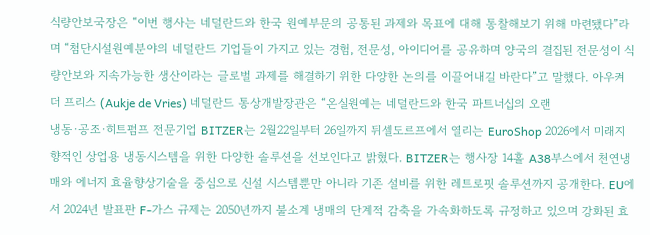식량안보국장은 “이번 행사는 네덜란드와 한국 원예부문의 공통된 과제와 목표에 대해 통찰해보기 위해 마련됐다”라며 “첨단시설원예분야의 네덜란드 기업들이 가지고 있는 경험, 전문성, 아이디어를 공유하며 양국의 결집된 전문성이 식량안보와 지속가능한 생산이라는 글로벌 과제를 해결하기 위한 다양한 논의를 이끌어내길 바란다”고 말했다. 아우켜 더 프리스 (Aukje de Vries) 네덜란드 통상개발장관은 “온실원예는 네덜란드와 한국 파트너십의 오랜
냉동·공조·히트펌프 전문기업 BITZER는 2월22일부터 26일까지 뒤셀도르프에서 열리는 EuroShop 2026에서 미래지향적인 상업용 냉동시스템을 위한 다양한 솔루션을 선보인다고 밝혔다. BITZER는 행사장 14홀 A38부스에서 천연냉매와 에너지 효율향상기술을 중심으로 신설 시스템뿐만 아니라 기존 설비를 위한 레트로핏 솔루션까지 공개한다. EU에서 2024년 발표판 F-가스 규제는 2050년까지 불소계 냉매의 단계적 감축을 가속화하도록 규정하고 있으며 강화된 효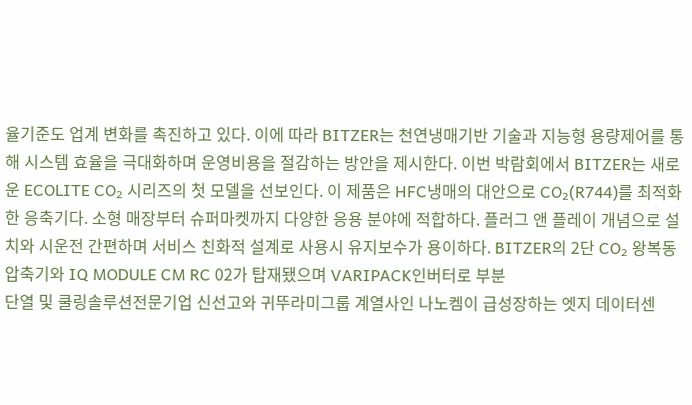율기준도 업계 변화를 촉진하고 있다. 이에 따라 BITZER는 천연냉매기반 기술과 지능형 용량제어를 통해 시스템 효율을 극대화하며 운영비용을 절감하는 방안을 제시한다. 이번 박람회에서 BITZER는 새로운 ECOLITE CO₂ 시리즈의 첫 모델을 선보인다. 이 제품은 HFC냉매의 대안으로 CO₂(R744)를 최적화한 응축기다. 소형 매장부터 슈퍼마켓까지 다양한 응용 분야에 적합하다. 플러그 앤 플레이 개념으로 설치와 시운전 간편하며 서비스 친화적 설계로 사용시 유지보수가 용이하다. BITZER의 2단 CO₂ 왕복동압축기와 IQ MODULE CM RC 02가 탑재됐으며 VARIPACK인버터로 부분
단열 및 쿨링솔루션전문기업 신선고와 귀뚜라미그룹 계열사인 나노켐이 급성장하는 엣지 데이터센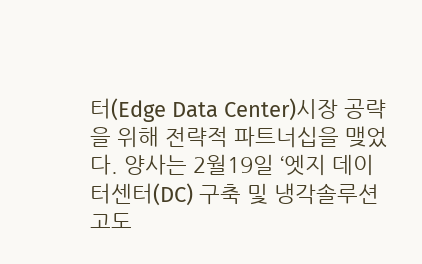터(Edge Data Center)시장 공략을 위해 전략적 파트너십을 맺었다. 양사는 2월19일 ‘엣지 데이터센터(DC) 구축 및 냉각솔루션 고도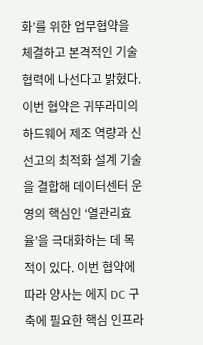화’를 위한 업무협약을 체결하고 본격적인 기술협력에 나선다고 밝혔다. 이번 협약은 귀뚜라미의 하드웨어 제조 역량과 신선고의 최적화 설계 기술을 결합해 데이터센터 운영의 핵심인 ‘열관리효율’을 극대화하는 데 목적이 있다. 이번 협약에 따라 양사는 에지 DC 구축에 필요한 핵심 인프라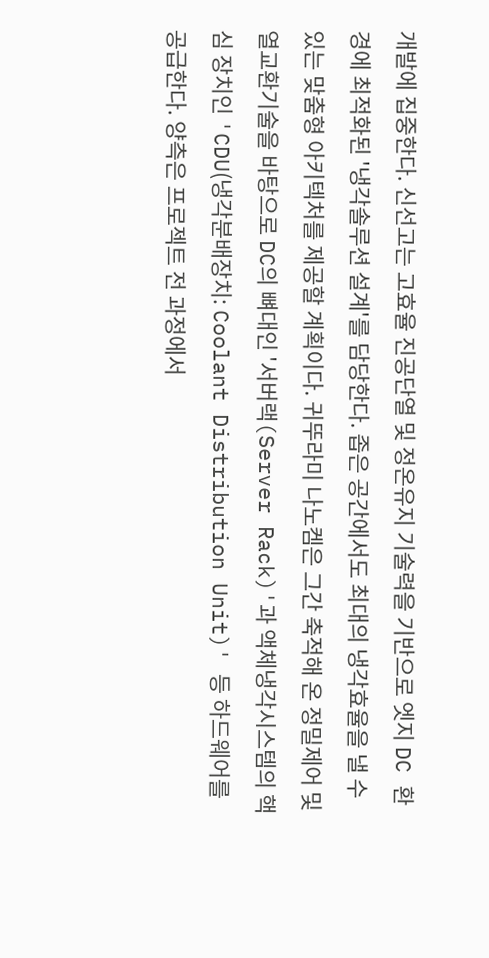개발에 집중한다. 신선고는 고효율 진공단열 및 정온유지 기술력을 기반으로 엣지 DC 환경에 최적화된 '냉각솔루션 설계'를 담당한다. 좁은 공간에서도 최대의 냉각효율을 낼 수 있는 맞춤형 아키텍처를 제공할 계획이다. 귀뚜라미 나노켐은 그간 축적해 온 정밀제어 및 열교환기술을 바탕으로 DC의 뼈대인 '서버랙(Server Rack)'과 액체냉각시스템의 핵심 장치인 'CDU(냉각분배장치: Coolant Distribution Unit)' 등 하드웨어를 공급한다. 양측은 프로젝트 전 과정에서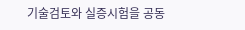기술검토와 실증시험을 공동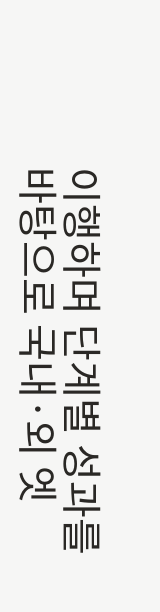이행하며 단계별 성과를 바탕으로 국내·외 엣